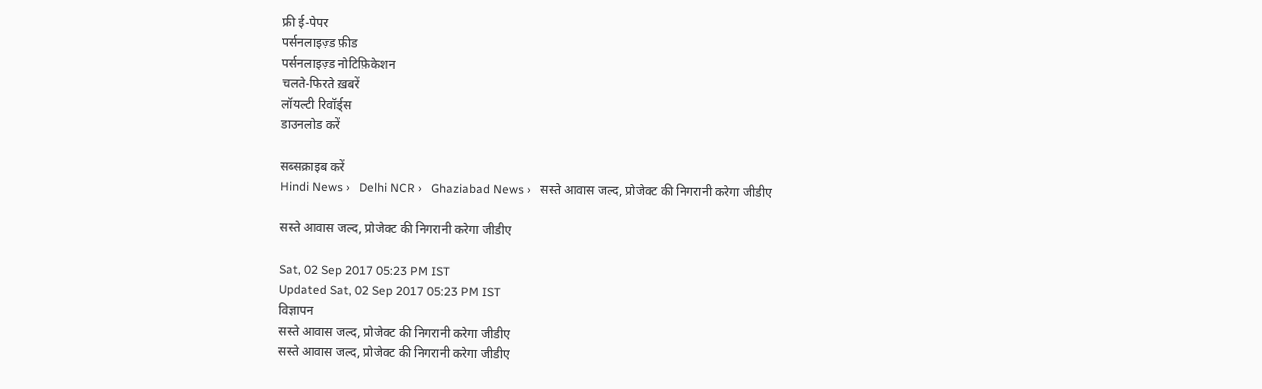फ्री ई-पेपर
पर्सनलाइज़्ड फ़ीड
पर्सनलाइज़्ड नोटिफ़िकेशन
चलते-फिरते ख़बरें
लॉयल्टी रिवॉर्ड्स
डाउनलोड करें

सब्सक्राइब करें
Hindi News ›   Delhi NCR ›   Ghaziabad News ›   सस्ते आवास जल्द, प्रोजेक्ट की निगरानी करेगा जीडीए

सस्ते आवास जल्द, प्रोजेक्ट की निगरानी करेगा जीडीए

Sat, 02 Sep 2017 05:23 PM IST
Updated Sat, 02 Sep 2017 05:23 PM IST
विज्ञापन
सस्ते आवास जल्द, प्रोजेक्ट की निगरानी करेगा जीडीए
सस्ते आवास जल्द, प्रोजेक्ट की निगरानी करेगा जीडीए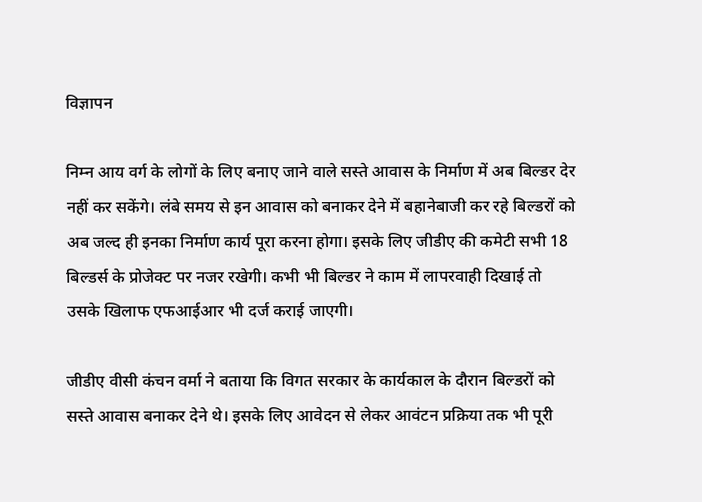विज्ञापन

निम्न आय वर्ग के लोगों के लिए बनाए जाने वाले सस्ते आवास के निर्माण में अब बिल्डर देर नहीं कर सकेंगे। लंबे समय से इन आवास को बनाकर देने में बहानेबाजी कर रहे बिल्डरों को अब जल्द ही इनका निर्माण कार्य पूरा करना होगा। इसके लिए जीडीए की कमेटी सभी 18 बिल्डर्स के प्रोजेक्ट पर नजर रखेगी। कभी भी बिल्डर ने काम में लापरवाही दिखाई तो उसके खिलाफ एफआईआर भी दर्ज कराई जाएगी।

जीडीए वीसी कंचन वर्मा ने बताया कि विगत सरकार के कार्यकाल के दौरान बिल्डरों को सस्ते आवास बनाकर देने थे। इसके लिए आवेदन से लेकर आवंटन प्रक्रिया तक भी पूरी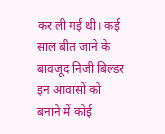कर ली गई थी। कई साल बीत जाने के बावजूद निजी बिल्डर इन आवासों को बनाने में कोई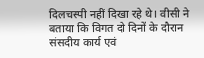दिलचस्पी नहीं दिखा रहे थे। वीसी ने बताया कि विगत दो दिनों के दौरान संसदीय कार्य एवं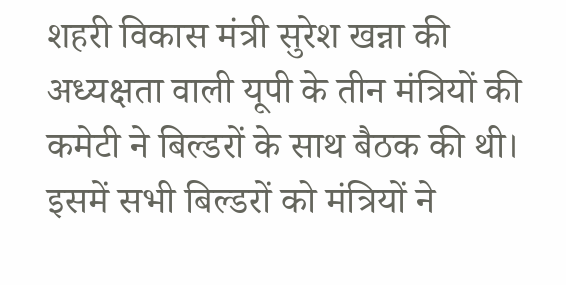शहरी विकास मंत्री सुरेश खन्ना की अध्यक्षता वाली यूपी के तीन मंत्रियों की कमेटी ने बिल्डरों के साथ बैठक की थी। इसमें सभी बिल्डरों को मंत्रियों ने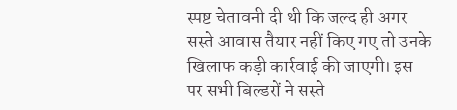स्पष्ट चेतावनी दी थी कि जल्द ही अगर सस्ते आवास तैयार नहीं किए गए तो उनके खिलाफ कड़ी कार्रवाई की जाएगी। इस पर सभी बिल्डरों ने सस्ते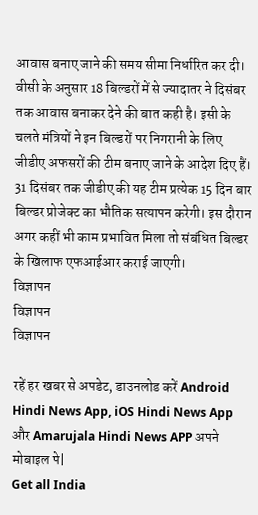आवास बनाए जाने की समय सीमा निर्धारित कर दी। वीसी के अनुसार 18 बिल्डरों में से ज्यादातर ने दिसंबर तक आवास बनाकर देने की बात कही है। इसी के चलते मंत्रियों ने इन बिल्डरों पर निगरानी के लिए जीडीए अफसरों की टीम बनाए जाने के आदेश दिए हैं। 31 दिसंबर तक जीडीए की यह टीम प्रत्येक 15 दिन बार बिल्डर प्रोजेक्ट का भौतिक सत्यापन करेगी। इस दौरान अगर कहीं भी काम प्रभावित मिला तो संबंधित बिल्डर के खिलाफ एफआईआर कराई जाएगी।
विज्ञापन
विज्ञापन
विज्ञापन

रहें हर खबर से अपडेट, डाउनलोड करें Android Hindi News App, iOS Hindi News App और Amarujala Hindi News APP अपने मोबाइल पे|
Get all India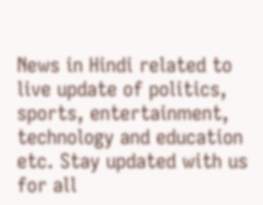News in Hindi related to live update of politics, sports, entertainment, technology and education etc. Stay updated with us for all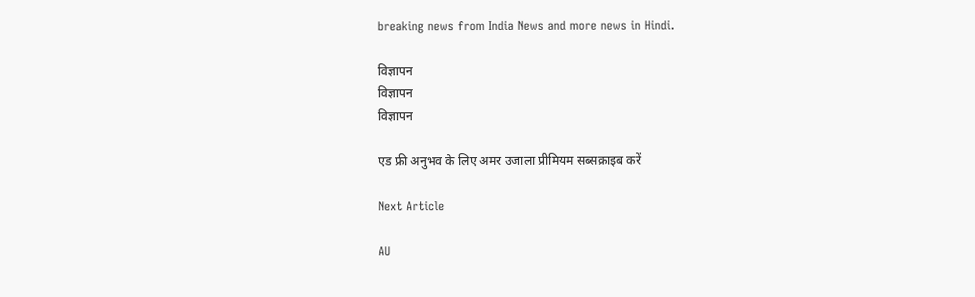breaking news from India News and more news in Hindi.

विज्ञापन
विज्ञापन
विज्ञापन

एड फ्री अनुभव के लिए अमर उजाला प्रीमियम सब्सक्राइब करें

Next Article

AU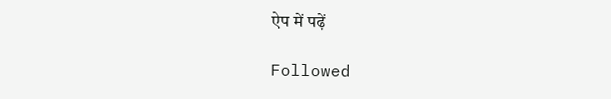ऐप में पढ़ें

Followed